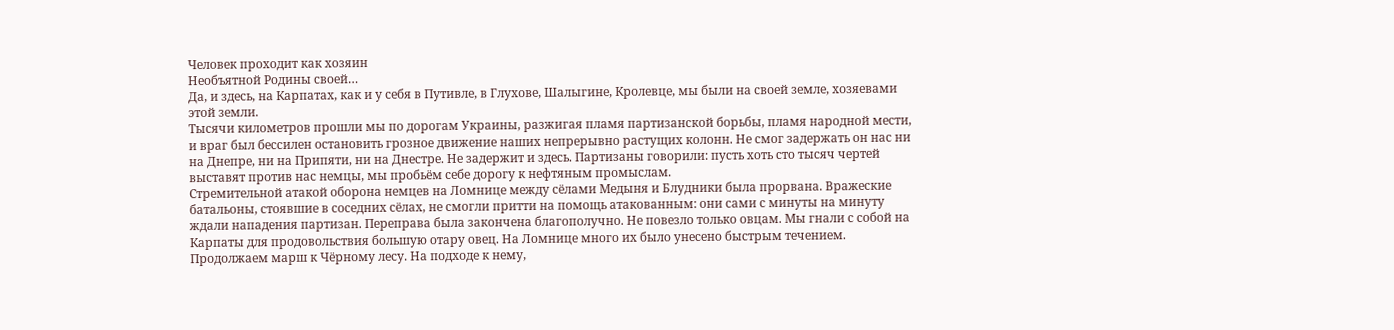Человек проходит как хозяин
Необъятной Родины своей…
Да, и здесь, на Карпатах, как и у себя в Путивле, в Глухове, Шалыгине, Кролевце, мы были на своей земле, хозяевами этой земли.
Тысячи километров прошли мы по дорогам Украины, разжигая пламя партизанской борьбы, пламя народной мести, и враг был бессилен остановить грозное движение наших непрерывно растущих колонн. Не смог задержать он нас ни на Днепре, ни на Припяти, ни на Днестре. Не задержит и здесь. Партизаны говорили: пусть хоть сто тысяч чертей выставят против нас немцы, мы пробьём себе дорогу к нефтяным промыслам.
Стремительной атакой оборона немцев на Ломнице между сёлами Медыня и Блудники была прорвана. Вражеские батальоны, стоявшие в соседних сёлах, не смогли притти на помощь атакованным: они сами с минуты на минуту ждали нападения партизан. Переправа была закончена благополучно. Не повезло только овцам. Мы гнали с собой на Карпаты для продовольствия большую отару овец. На Ломнице много их было унесено быстрым течением.
Продолжаем марш к Чёрному лесу. На подходе к нему,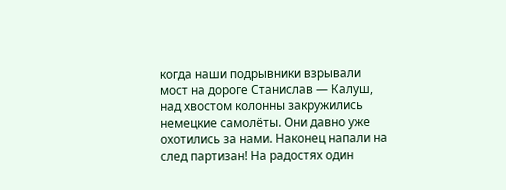когда наши подрывники взрывали мост на дороге Станислав — Калуш, над хвостом колонны закружились немецкие самолёты. Они давно уже охотились за нами. Наконец напали на след партизан! На радостях один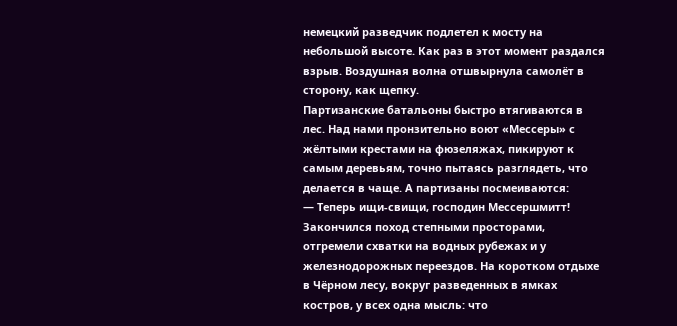немецкий разведчик подлетел к мосту на небольшой высоте. Как раз в этот момент раздался взрыв. Воздушная волна отшвырнула самолёт в сторону, как щепку.
Партизанские батальоны быстро втягиваются в лес. Над нами пронзительно воют «Мессеры» с жёлтыми крестами на фюзеляжах, пикируют к самым деревьям, точно пытаясь разглядеть, что делается в чаще. А партизаны посмеиваются:
— Теперь ищи-свищи, господин Мессершмитт!
Закончился поход степными просторами, отгремели схватки на водных рубежах и у железнодорожных переездов. На коротком отдыхе в Чёрном лесу, вокруг разведенных в ямках костров, у всех одна мысль: что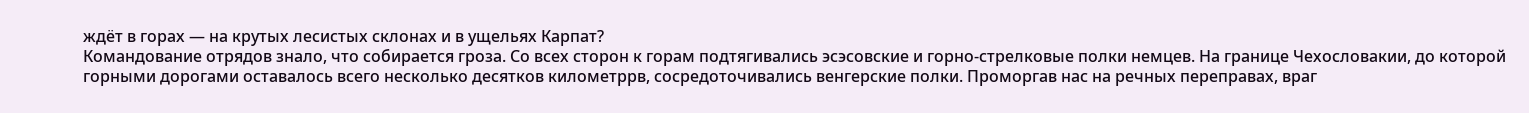ждёт в горах — на крутых лесистых склонах и в ущельях Карпат?
Командование отрядов знало, что собирается гроза. Со всех сторон к горам подтягивались эсэсовские и горно-стрелковые полки немцев. На границе Чехословакии, до которой горными дорогами оставалось всего несколько десятков километррв, сосредоточивались венгерские полки. Проморгав нас на речных переправах, враг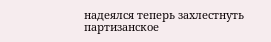надеялся теперь захлестнуть партизанское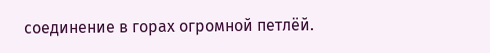соединение в горах огромной петлёй.